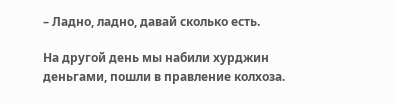– Ладно, ладно, давай сколько есть.

На другой день мы набили хурджин деньгами, пошли в правление колхоза.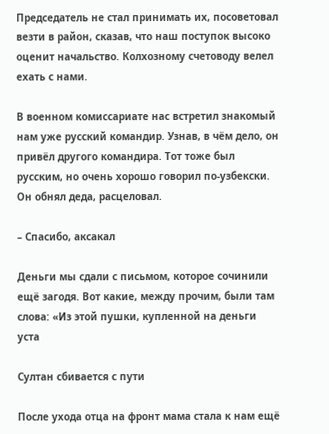Председатель не стал принимать их, посоветовал везти в район, сказав, что наш поступок высоко оценит начальство. Колхозному счетоводу велел ехать с нами.

В военном комиссариате нас встретил знакомый нам уже русский командир. Узнав, в чём дело, он привёл другого командира. Тот тоже был русским, но очень хорошо говорил по-узбекски. Он обнял деда, расцеловал.

– Спасибо, аксакал

Деньги мы сдали с письмом, которое сочинили ещё загодя. Вот какие, между прочим, были там слова: «Из этой пушки, купленной на деньги уста

Султан сбивается с пути

После ухода отца на фронт мама стала к нам ещё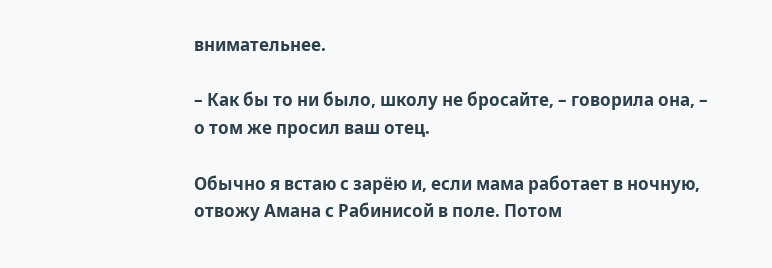внимательнее.

– Как бы то ни было, школу не бросайте, – говорила она, – о том же просил ваш отец.

Обычно я встаю с зарёю и, если мама работает в ночную, отвожу Амана с Рабинисой в поле. Потом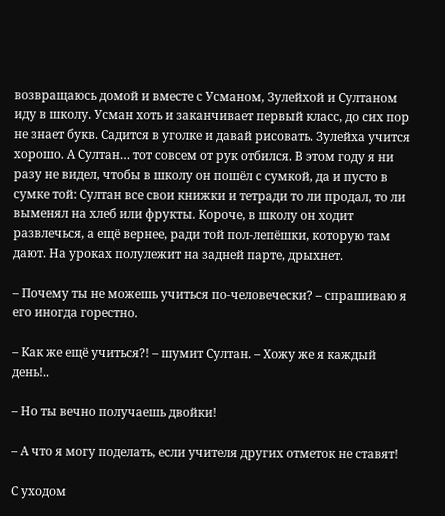возвращаюсь домой и вместе с Усманом, Зулейхой и Султаном иду в школу. Усман хоть и заканчивает первый класс, до сих пор не знает букв. Садится в уголке и давай рисовать. Зулейха учится хорошо. А Султан… тот совсем от рук отбился. В этом году я ни разу не видел, чтобы в школу он пошёл с сумкой, да и пусто в сумке той: Султан все свои книжки и тетради то ли продал, то ли выменял на хлеб или фрукты. Короче, в школу он ходит развлечься, а ещё вернее, ради той пол-лепёшки, которую там дают. На уроках полулежит на задней парте, дрыхнет.

– Почему ты не можешь учиться по-человечески? – спрашиваю я его иногда горестно.

– Как же ещё учиться?! – шумит Султан. – Хожу же я каждый день!..

– Но ты вечно получаешь двойки!

– А что я могу поделать, если учителя других отметок не ставят!

С уходом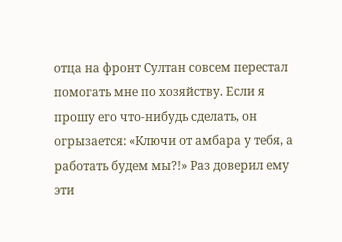отца на фронт Султан совсем перестал помогать мне по хозяйству. Если я прошу его что-нибудь сделать, он огрызается: «Ключи от амбара у тебя, а работать будем мы?!» Раз доверил ему эти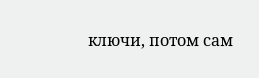ключи, потом сам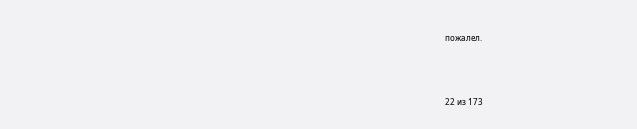пожалел.



22 из 173